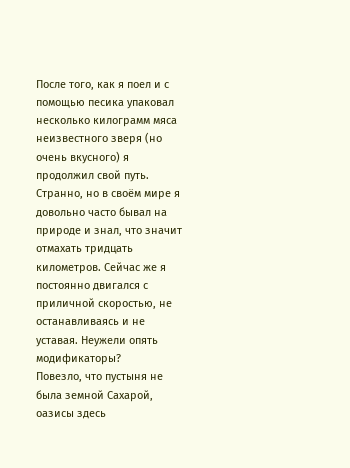После того, как я поел и с помощью песика упаковал несколько килограмм мяса неизвестного зверя (но очень вкусного) я продолжил свой путь.
Странно, но в своём мире я довольно часто бывал на природе и знал, что значит отмахать тридцать километров. Сейчас же я постоянно двигался с приличной скоростью, не останавливаясь и не уставая. Неужели опять модификаторы?
Повезло, что пустыня не была земной Сахарой, оазисы здесь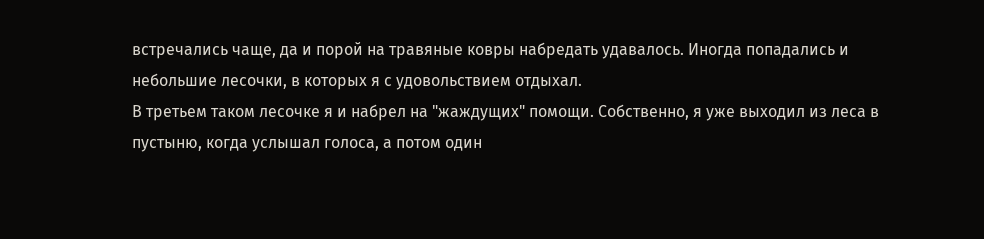встречались чаще, да и порой на травяные ковры набредать удавалось. Иногда попадались и небольшие лесочки, в которых я с удовольствием отдыхал.
В третьем таком лесочке я и набрел на "жаждущих" помощи. Собственно, я уже выходил из леса в пустыню, когда услышал голоса, а потом один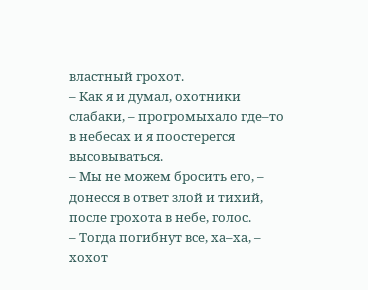властный грохот.
– Как я и думал, охотники слабаки, – прогромыхало где–то в небесах и я поостерегся высовываться.
– Мы не можем бросить его, – донесся в ответ злой и тихий, после грохота в небе, голос.
– Тогда погибнут все, ха–ха, – хохот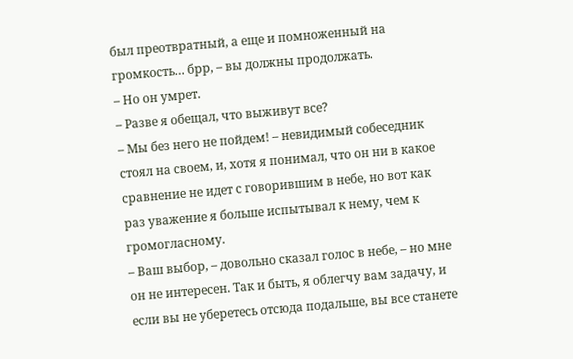был преотвратный, а еще и помноженный на громкость… брр, – вы должны продолжать.
– Но он умрет.
– Разве я обещал, что выживут все?
– Мы без него не пойдем! – невидимый собеседник стоял на своем, и, хотя я понимал, что он ни в какое сравнение не идет с говорившим в небе, но вот как раз уважение я больше испытывал к нему, чем к громогласному.
– Ваш выбор, – довольно сказал голос в небе, – но мне он не интересен. Так и быть, я облегчу вам задачу, и если вы не уберетесь отсюда подальше, вы все станете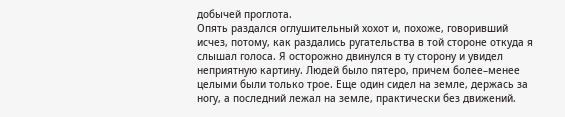добычей проглота.
Опять раздался оглушительный хохот и, похоже, говоривший исчез, потому, как раздались ругательства в той стороне откуда я слышал голоса. Я осторожно двинулся в ту сторону и увидел неприятную картину. Людей было пятеро, причем более–менее целыми были только трое. Еще один сидел на земле, держась за ногу, а последний лежал на земле, практически без движений.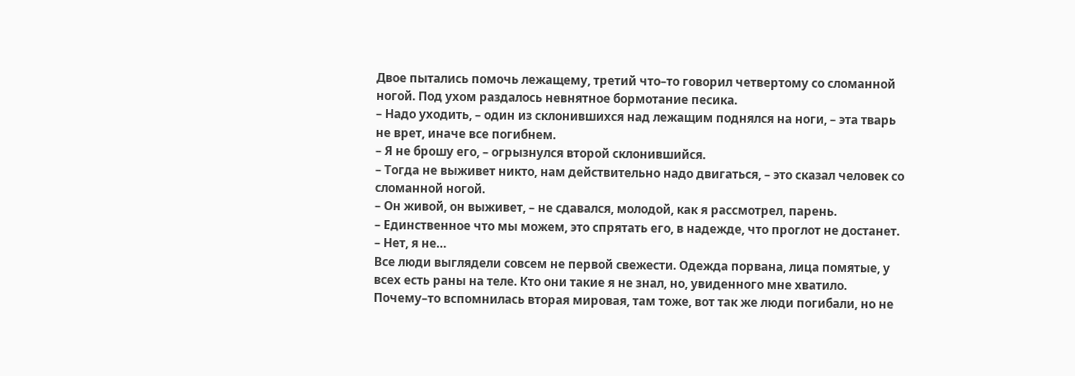Двое пытались помочь лежащему, третий что–то говорил четвертому со сломанной ногой. Под ухом раздалось невнятное бормотание песика.
– Надо уходить, – один из склонившихся над лежащим поднялся на ноги, – эта тварь не врет, иначе все погибнем.
– Я не брошу его, – огрызнулся второй склонившийся.
– Тогда не выживет никто, нам действительно надо двигаться, – это сказал человек со сломанной ногой.
– Он живой, он выживет, – не сдавался, молодой, как я рассмотрел, парень.
– Единственное что мы можем, это спрятать его, в надежде, что проглот не достанет.
– Нет, я не…
Все люди выглядели совсем не первой свежести. Одежда порвана, лица помятые, у всех есть раны на теле. Кто они такие я не знал, но, увиденного мне хватило. Почему–то вспомнилась вторая мировая, там тоже, вот так же люди погибали, но не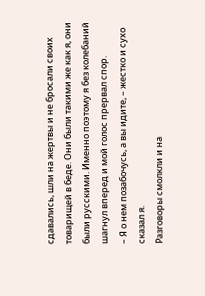сдавались, шли на жертвы и не бросали своих товарищей в беде. Они были такими же как я, они были русскими. Именно поэтому я без колебаний шагнул вперед и мой голос прервал спор.
– Я о нем позабочусь, а вы идите, – жестко и сухо сказал я.
Разговоры смолкли и на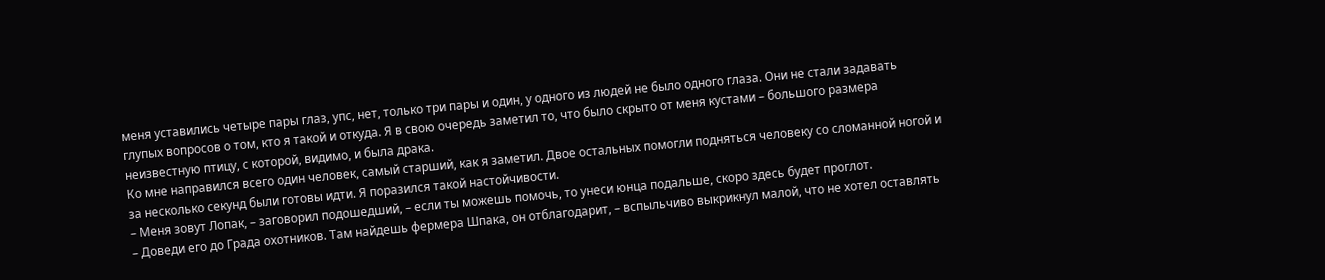меня уставились четыре пары глаз, упс, нет, только три пары и один, у одного из людей не было одного глаза. Они не стали задавать глупых вопросов о том, кто я такой и откуда. Я в свою очередь заметил то, что было скрыто от меня кустами – большого размера неизвестную птицу, с которой, видимо, и была драка.
Ко мне направился всего один человек, самый старший, как я заметил. Двое остальных помогли подняться человеку со сломанной ногой и за несколько секунд были готовы идти. Я поразился такой настойчивости.
– Меня зовут Лопак, – заговорил подошедший, – если ты можешь помочь, то унеси юнца подальше, скоро здесь будет проглот.
– Доведи его до Града охотников. Там найдешь фермера Шпака, он отблагодарит, – вспыльчиво выкрикнул малой, что не хотел оставлять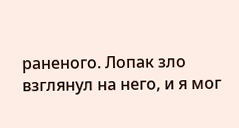раненого. Лопак зло взглянул на него, и я мог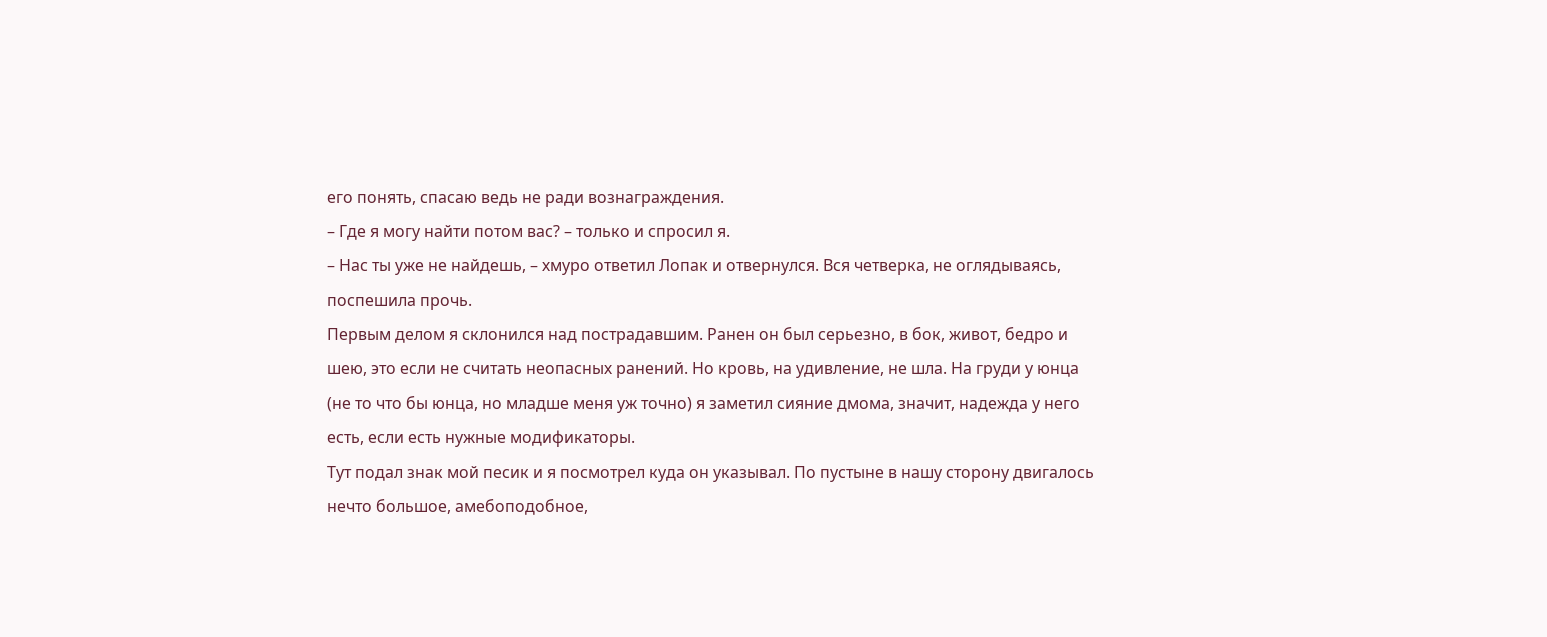его понять, спасаю ведь не ради вознаграждения.
– Где я могу найти потом вас? – только и спросил я.
– Нас ты уже не найдешь, – хмуро ответил Лопак и отвернулся. Вся четверка, не оглядываясь, поспешила прочь.
Первым делом я склонился над пострадавшим. Ранен он был серьезно, в бок, живот, бедро и шею, это если не считать неопасных ранений. Но кровь, на удивление, не шла. На груди у юнца (не то что бы юнца, но младше меня уж точно) я заметил сияние дмома, значит, надежда у него есть, если есть нужные модификаторы.
Тут подал знак мой песик и я посмотрел куда он указывал. По пустыне в нашу сторону двигалось нечто большое, амебоподобное,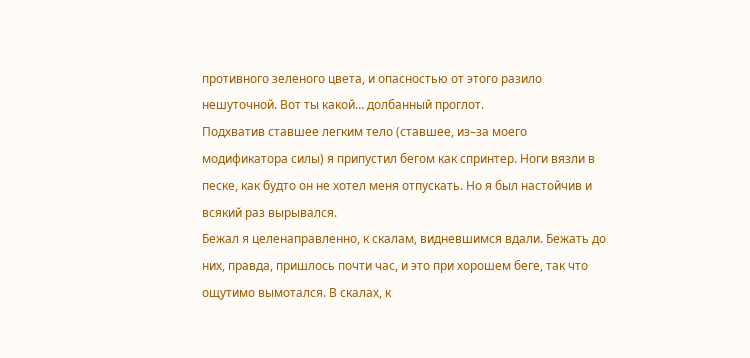противного зеленого цвета, и опасностью от этого разило нешуточной. Вот ты какой… долбанный проглот.
Подхватив ставшее легким тело (ставшее, из–за моего модификатора силы) я припустил бегом как спринтер. Ноги вязли в песке, как будто он не хотел меня отпускать. Но я был настойчив и всякий раз вырывался.
Бежал я целенаправленно, к скалам, видневшимся вдали. Бежать до них, правда, пришлось почти час, и это при хорошем беге, так что ощутимо вымотался. В скалах, к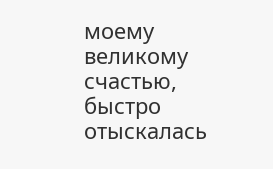моему великому счастью, быстро отыскалась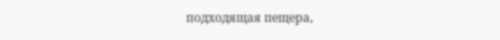подходящая пещера,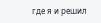где я и решил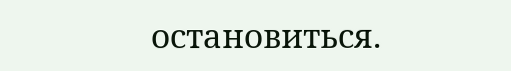остановиться.